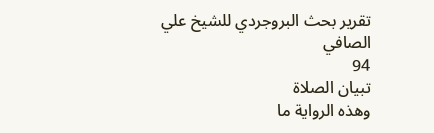تقرير بحث البروجردي للشيخ علي الصافي
94
تبيان الصلاة
وهذه الرواية ما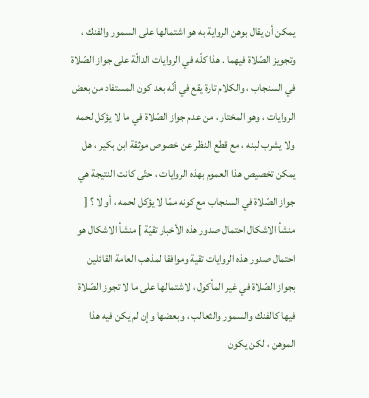يمكن أن يقال بوهن الرواية به هو اشتمالها على السمور والفنك ، وتجويز الصّلاة فيهما . هذا كلّه في الروايات الدالّة على جواز الصّلاة في السنجاب ، والكلام تارة يقع في أنّه بعد كون المستفاد من بعض الروايات ، وهو المختار ، من عدم جواز الصّلاة في ما لا يؤكل لحمه ولا يشرب لبنه ، مع قطع النظر عن خصوص موثقة ابن بكير ، هل يمكن تخصيص هذا العموم بهذه الروايات ، حتّى كانت النتيجة هي جواز الصّلاة في السنجاب مع كونه ممّا لا يؤكل لحمه ، أو لا ؟ [ منشأ الاشكال احتمال صدور هذه الأخبار تقيّة ] منشأ الاشكال هو احتمال صدور هذه الروايات تقية وموافقا لمذهب العامة القائلين بجواز الصّلاة في غير المأكول ، لاشتمالها على ما لا تجوز الصّلاة فيها كالفنك والسمور والثعالب ، وبعضها وإن لم يكن فيه هذا الموهن ، لكن يكون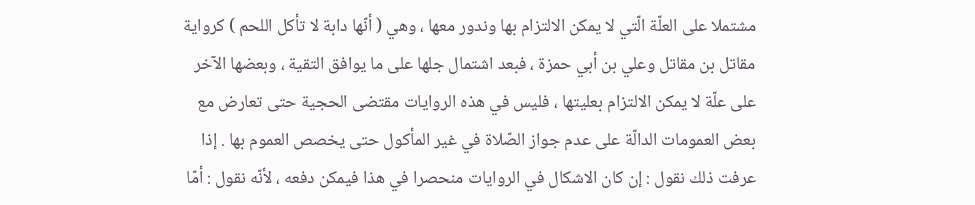مشتملا على العلّة الّتي لا يمكن الالتزام بها وندور معها ، وهي ( أنّها دابة لا تأكل اللحم ) كرواية مقاتل بن مقاتل وعلي بن أبي حمزة ، فبعد اشتمال جلها على ما يوافق التقية ، وبعضها الآخر على علّة لا يمكن الالتزام بعليتها ، فليس في هذه الروايات مقتضى الحجية حتى تعارض مع بعض العمومات الدالّة على عدم جواز الصّلاة في غير المأكول حتى يخصص العموم بها . إذا عرفت ذلك نقول : إن كان الاشكال في الروايات منحصرا في هذا فيمكن دفعه ، لأنّه نقول : أمّا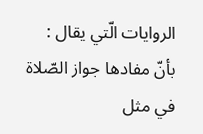الروايات الّتي يقال : بأنّ مفادها جواز الصّلاة في مثل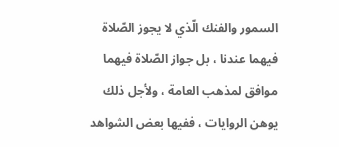السمور والفنك الّذي لا يجوز الصّلاة فيهما عندنا ، بل جواز الصّلاة فيهما موافق لمذهب العامة ، ولأجل ذلك يوهن الروايات ، ففيها بعض الشواهد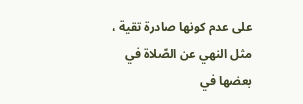على عدم كونها صادرة تقية ، مثل النهي عن الصّلاة في بعضها في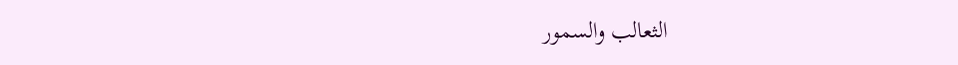الثعالب والسمور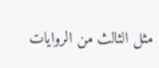مثل الثالث من الروايات